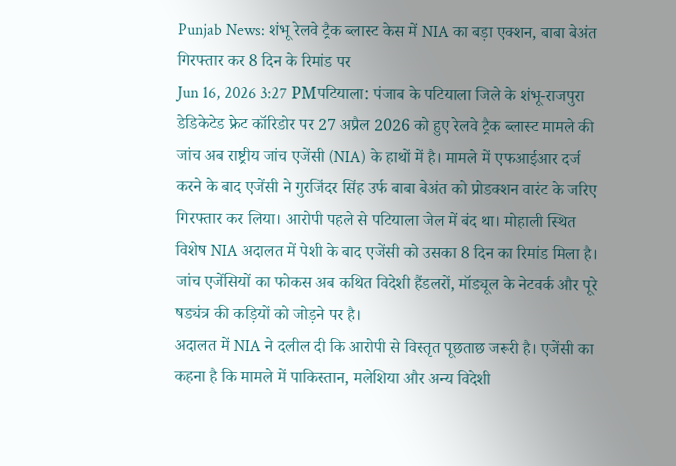Punjab News: शंभू रेलवे ट्रैक ब्लास्ट केस में NIA का बड़ा एक्शन, बाबा बेअंत गिरफ्तार कर 8 दिन के रिमांड पर
Jun 16, 2026 3:27 PMपटियाला: पंजाब के पटियाला जिले के शंभू-राजपुरा डेडिकेटेड फ्रेट कॉरिडोर पर 27 अप्रैल 2026 को हुए रेलवे ट्रैक ब्लास्ट मामले की जांच अब राष्ट्रीय जांच एजेंसी (NIA) के हाथों में है। मामले में एफआईआर दर्ज करने के बाद एजेंसी ने गुरजिंदर सिंह उर्फ बाबा बेअंत को प्रोडक्शन वारंट के जरिए गिरफ्तार कर लिया। आरोपी पहले से पटियाला जेल में बंद था। मोहाली स्थित विशेष NIA अदालत में पेशी के बाद एजेंसी को उसका 8 दिन का रिमांड मिला है। जांच एजेंसियों का फोकस अब कथित विदेशी हैंडलरों, मॉड्यूल के नेटवर्क और पूरे षड्यंत्र की कड़ियों को जोड़ने पर है।
अदालत में NIA ने दलील दी कि आरोपी से विस्तृत पूछताछ जरूरी है। एजेंसी का कहना है कि मामले में पाकिस्तान, मलेशिया और अन्य विदेशी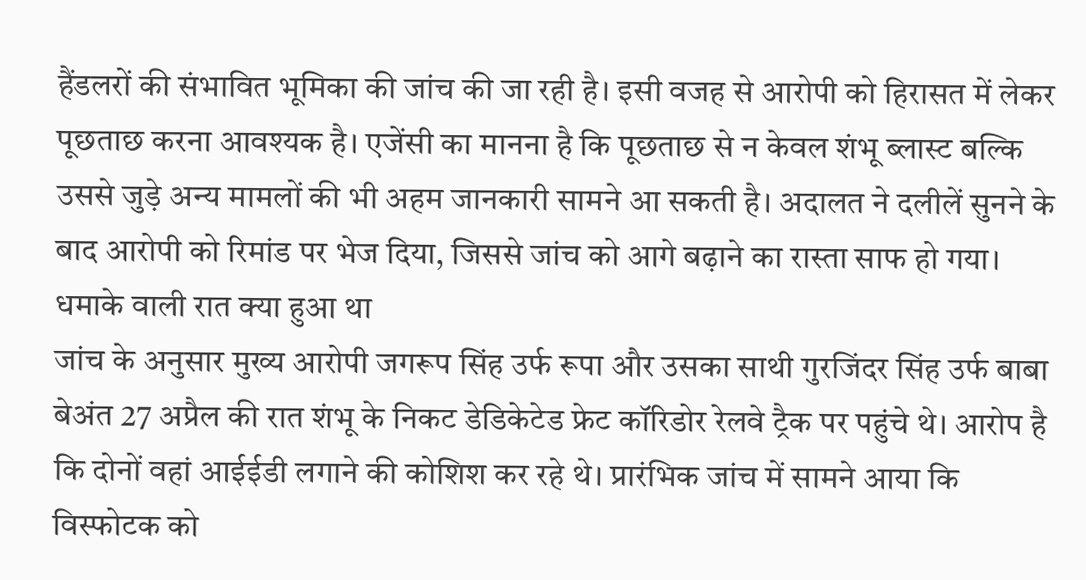हैंडलरों की संभावित भूमिका की जांच की जा रही है। इसी वजह से आरोपी को हिरासत में लेकर पूछताछ करना आवश्यक है। एजेंसी का मानना है कि पूछताछ से न केवल शंभू ब्लास्ट बल्कि उससे जुड़े अन्य मामलों की भी अहम जानकारी सामने आ सकती है। अदालत ने दलीलें सुनने के बाद आरोपी को रिमांड पर भेज दिया, जिससे जांच को आगे बढ़ाने का रास्ता साफ हो गया।
धमाके वाली रात क्या हुआ था
जांच के अनुसार मुख्य आरोपी जगरूप सिंह उर्फ रूपा और उसका साथी गुरजिंदर सिंह उर्फ बाबा बेअंत 27 अप्रैल की रात शंभू के निकट डेडिकेटेड फ्रेट कॉरिडोर रेलवे ट्रैक पर पहुंचे थे। आरोप है कि दोनों वहां आईईडी लगाने की कोशिश कर रहे थे। प्रारंभिक जांच में सामने आया कि विस्फोटक को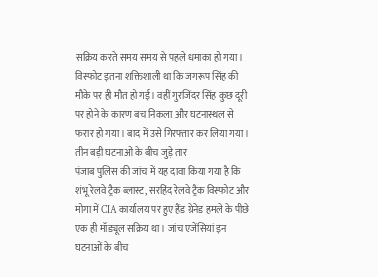सक्रिय करते समय समय से पहले धमाका हो गया। विस्फोट इतना शक्तिशाली था कि जगरूप सिंह की मौके पर ही मौत हो गई। वहीं गुरजिंदर सिंह कुछ दूरी पर होने के कारण बच निकला और घटनास्थल से फरार हो गया। बाद में उसे गिरफ्तार कर लिया गया।
तीन बड़ी घटनाओं के बीच जुड़े तार
पंजाब पुलिस की जांच में यह दावा किया गया है कि शंभू रेलवे ट्रैक ब्लास्ट, सरहिंद रेलवे ट्रैक विस्फोट और मोगा में CIA कार्यालय पर हुए हैंड ग्रेनेड हमले के पीछे एक ही मॉड्यूल सक्रिय था। जांच एजेंसियां इन घटनाओं के बीच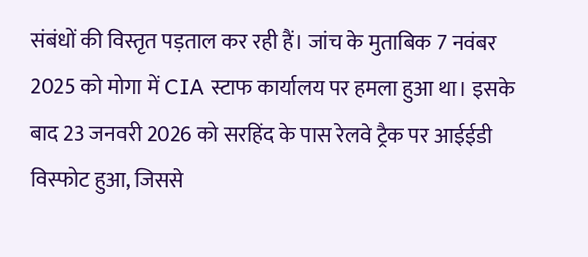संबंधों की विस्तृत पड़ताल कर रही हैं। जांच के मुताबिक 7 नवंबर 2025 को मोगा में CIA स्टाफ कार्यालय पर हमला हुआ था। इसके बाद 23 जनवरी 2026 को सरहिंद के पास रेलवे ट्रैक पर आईईडी विस्फोट हुआ, जिससे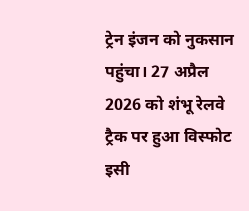ट्रेन इंजन को नुकसान पहुंचा। 27 अप्रैल 2026 को शंभू रेलवे ट्रैक पर हुआ विस्फोट इसी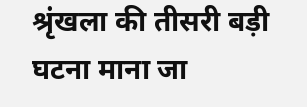श्रृंखला की तीसरी बड़ी घटना माना जा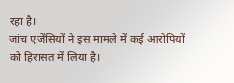रहा है।
जांच एजेंसियों ने इस मामले में कई आरोपियों को हिरासत में लिया है।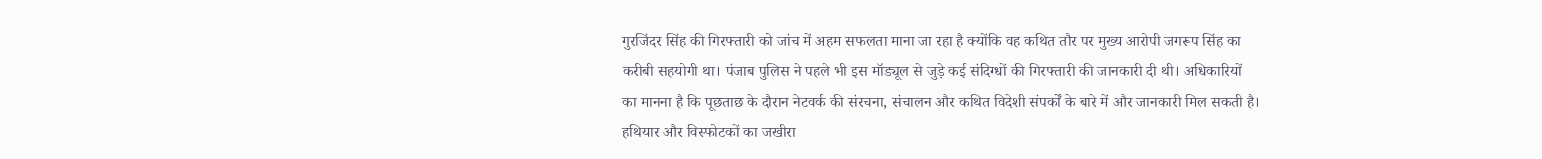गुरजिंदर सिंह की गिरफ्तारी को जांच में अहम सफलता माना जा रहा है क्योंकि वह कथित तौर पर मुख्य आरोपी जगरूप सिंह का करीबी सहयोगी था। पंजाब पुलिस ने पहले भी इस मॉड्यूल से जुड़े कई संदिग्धों की गिरफ्तारी की जानकारी दी थी। अधिकारियों का मानना है कि पूछताछ के दौरान नेटवर्क की संरचना, संचालन और कथित विदेशी संपर्कों के बारे में और जानकारी मिल सकती है।
हथियार और विस्फोटकों का जखीरा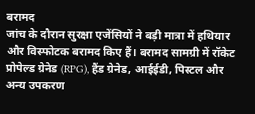बरामद
जांच के दौरान सुरक्षा एजेंसियों ने बड़ी मात्रा में हथियार और विस्फोटक बरामद किए हैं। बरामद सामग्री में रॉकेट प्रोपेल्ड ग्रेनेड (RPG), हैंड ग्रेनेड, आईईडी, पिस्टल और अन्य उपकरण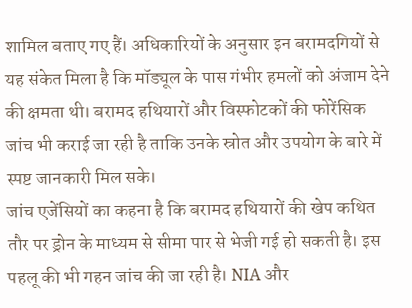शामिल बताए गए हैं। अधिकारियों के अनुसार इन बरामदगियों से यह संकेत मिला है कि मॉड्यूल के पास गंभीर हमलों को अंजाम देने की क्षमता थी। बरामद हथियारों और विस्फोटकों की फोरेंसिक जांच भी कराई जा रही है ताकि उनके स्रोत और उपयोग के बारे में स्पष्ट जानकारी मिल सके।
जांच एजेंसियों का कहना है कि बरामद हथियारों की खेप कथित तौर पर ड्रोन के माध्यम से सीमा पार से भेजी गई हो सकती है। इस पहलू की भी गहन जांच की जा रही है। NIA और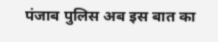पंजाब पुलिस अब इस बात का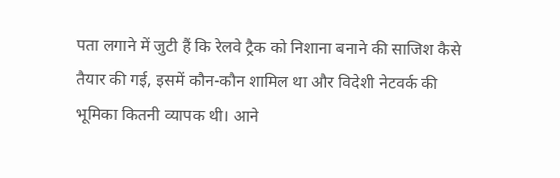पता लगाने में जुटी हैं कि रेलवे ट्रैक को निशाना बनाने की साजिश कैसे तैयार की गई, इसमें कौन-कौन शामिल था और विदेशी नेटवर्क की भूमिका कितनी व्यापक थी। आने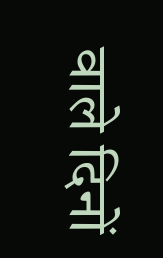वाले दिनों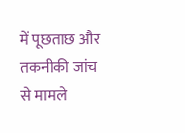में पूछताछ और तकनीकी जांच से मामले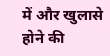में और खुलासे होने की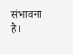संभावना है।